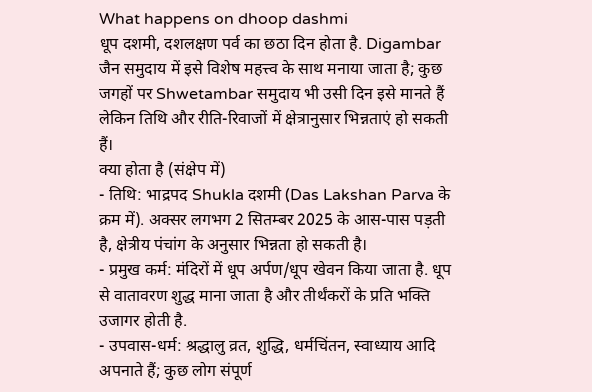What happens on dhoop dashmi
धूप दशमी, दशलक्षण पर्व का छठा दिन होता है. Digambar जैन समुदाय में इसे विशेष महत्त्व के साथ मनाया जाता है; कुछ जगहों पर Shwetambar समुदाय भी उसी दिन इसे मानते हैं लेकिन तिथि और रीति-रिवाजों में क्षेत्रानुसार भिन्नताएं हो सकती हैं।
क्या होता है (संक्षेप में)
- तिथि: भाद्रपद Shukla दशमी (Das Lakshan Parva के क्रम में). अक्सर लगभग 2 सितम्बर 2025 के आस-पास पड़ती है, क्षेत्रीय पंचांग के अनुसार भिन्नता हो सकती है।
- प्रमुख कर्म: मंदिरों में धूप अर्पण/धूप खेवन किया जाता है. धूप से वातावरण शुद्ध माना जाता है और तीर्थंकरों के प्रति भक्ति उजागर होती है.
- उपवास-धर्म: श्रद्धालु व्रत, शुद्धि, धर्मचिंतन, स्वाध्याय आदि अपनाते हैं; कुछ लोग संपूर्ण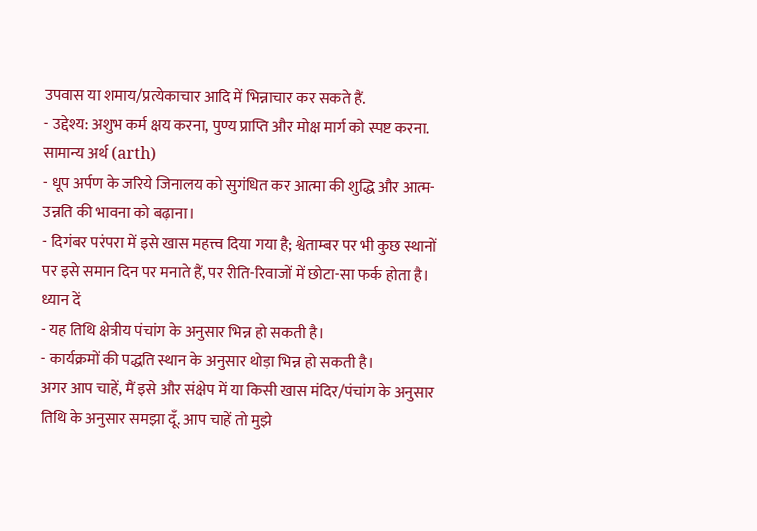उपवास या शमाय/प्रत्येकाचार आदि में भिन्नाचार कर सकते हैं.
- उद्देश्य: अशुभ कर्म क्षय करना, पुण्य प्राप्ति और मोक्ष मार्ग को स्पष्ट करना.
सामान्य अर्थ (arth)
- धूप अर्पण के जरिये जिनालय को सुगंधित कर आत्मा की शुद्धि और आत्म-उन्नति की भावना को बढ़ाना।
- दिगंबर परंपरा में इसे खास महत्त्व दिया गया है; श्वेताम्बर पर भी कुछ स्थानों पर इसे समान दिन पर मनाते हैं, पर रीति-रिवाजों में छोटा-सा फर्क होता है।
ध्यान दें
- यह तिथि क्षेत्रीय पंचांग के अनुसार भिन्न हो सकती है।
- कार्यक्रमों की पद्धति स्थान के अनुसार थोड़ा भिन्न हो सकती है।
अगर आप चाहें, मैं इसे और संक्षेप में या किसी खास मंदिर/पंचांग के अनुसार तिथि के अनुसार समझा दूँ. आप चाहें तो मुझे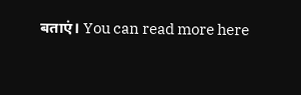बताएं। You can read more here